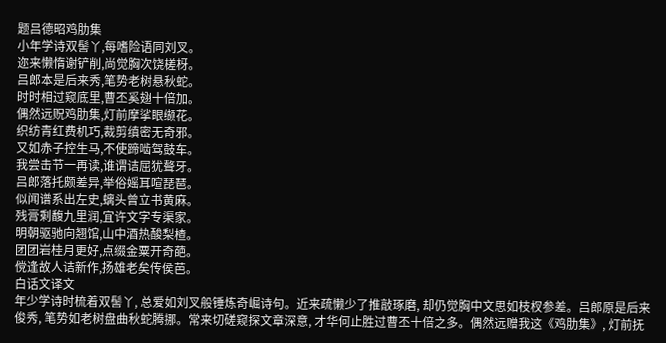题吕德昭鸡肋集
小年学诗双髻丫,每嗜险语同刘叉。
迩来懒惰谢铲削,尚觉胸次饶槎枒。
吕郎本是后来秀,笔势老树悬秋蛇。
时时相过窥底里,曹丕奚翅十倍加。
偶然远贶鸡肋集,灯前摩挲眼缬花。
织纺青红费机巧,裁剪缜密无奇邪。
又如赤子控生马,不使蹄啮驾鼓车。
我尝击节一再读,谁谓诘屈犹聱牙。
吕郎落托颇差异,举俗媱耳喧琵琶。
似闻谱系出左史,螭头曾立书黄麻。
残膏剩馥九里润,宜许文字专渠家。
明朝驱驰向翘馆,山中酒热酸梨楂。
团团岩桂月更好,点缀金粟开奇葩。
傥逢故人诘新作,扬雄老矣传侯芭。
白话文译文
年少学诗时梳着双髻丫, 总爱如刘叉般锤炼奇崛诗句。近来疏懒少了推敲琢磨, 却仍觉胸中文思如枝杈参差。吕郎原是后来俊秀, 笔势如老树盘曲秋蛇腾挪。常来切磋窥探文章深意, 才华何止胜过曹丕十倍之多。偶然远赠我这《鸡肋集》, 灯前抚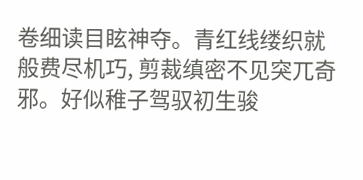卷细读目眩神夺。青红线缕织就般费尽机巧, 剪裁缜密不见突兀奇邪。好似稚子驾驭初生骏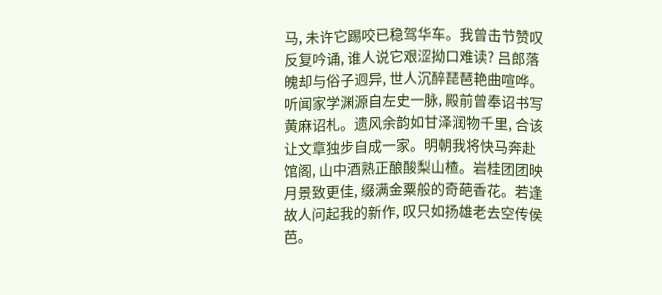马, 未许它踢咬已稳驾华车。我曾击节赞叹反复吟诵, 谁人说它艰涩拗口难读? 吕郎落魄却与俗子迥异, 世人沉醉琵琶艳曲喧哗。听闻家学渊源自左史一脉, 殿前曾奉诏书写黄麻诏札。遗风余韵如甘泽润物千里, 合该让文章独步自成一家。明朝我将快马奔赴馆阁, 山中酒熟正酿酸梨山楂。岩桂团团映月景致更佳, 缀满金粟般的奇葩香花。若逢故人问起我的新作, 叹只如扬雄老去空传侯芭。